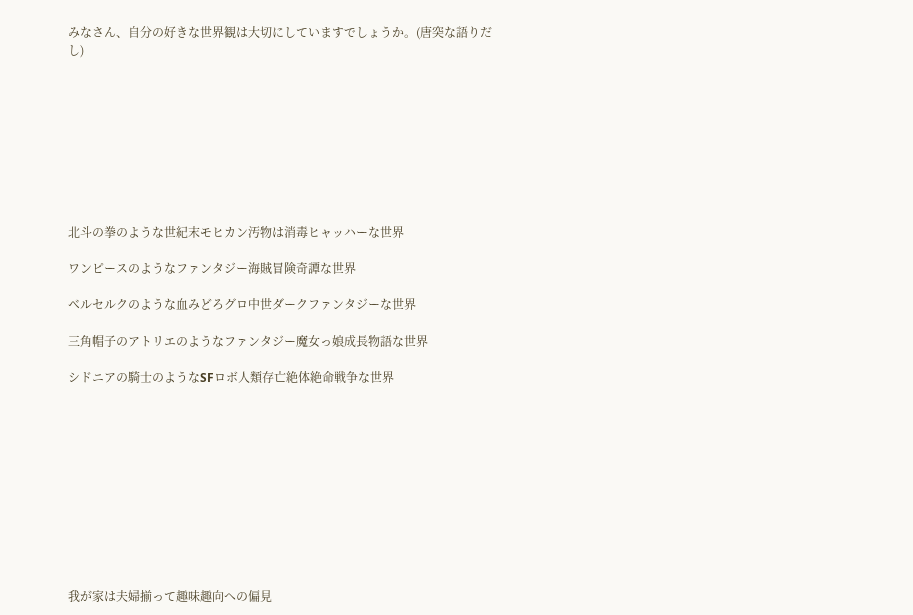みなさん、自分の好きな世界観は大切にしていますでしょうか。(唐突な語りだし)









北斗の拳のような世紀末モヒカン汚物は消毒ヒャッハーな世界

ワンピースのようなファンタジー海賊冒険奇譚な世界

ベルセルクのような血みどろグロ中世ダークファンタジーな世界

三角帽子のアトリエのようなファンタジー魔女っ娘成長物語な世界

シドニアの騎士のようなSFロボ人類存亡絶体絶命戦争な世界











我が家は夫婦揃って趣味趣向への偏見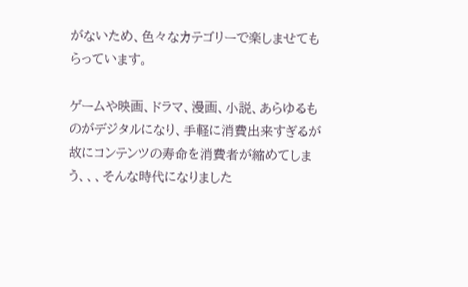がないため、色々なカテゴリーで楽しませてもらっています。

ゲームや映画、ドラマ、漫画、小説、あらゆるものがデジタルになり、手軽に消費出来すぎるが故にコンテンツの寿命を消費者が縮めてしまう、、、そんな時代になりました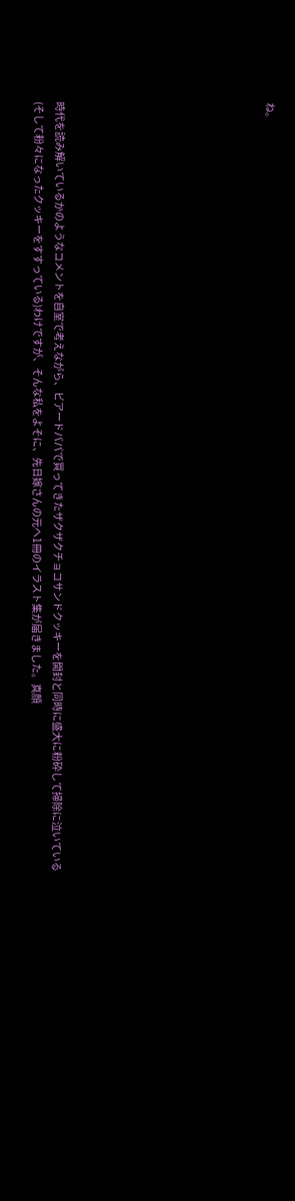ね。









時代を読み解いているかのようなコメントを自室で考えながら、ビアードパパで買ってきたザクザクチョコサンドクッキーを開封と同時に盛大に粉砕して掃除に泣いている(そして粉々になったクッキーをすすっている)わけですが、そんな私をよそに、先日嫁さんの元へ1冊のイラスト集が届きました。真顔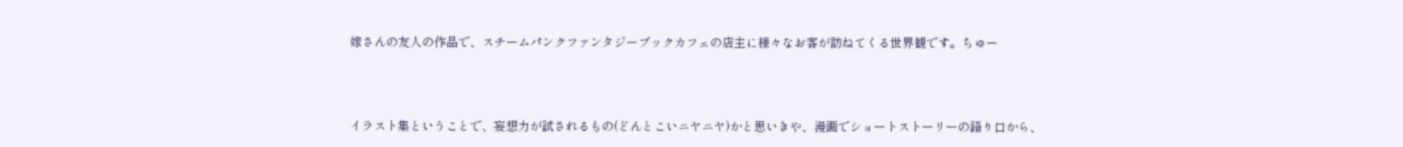嫁さんの友人の作品で、スチームパンクファンタジーブックカフェの店主に様々なお客が訪ねてくる世界観です。ちゅー



イラスト集ということで、妄想力が試されるもの(どんとこいニヤニヤ)かと思いきや、漫画でショートストーリーの語り口から、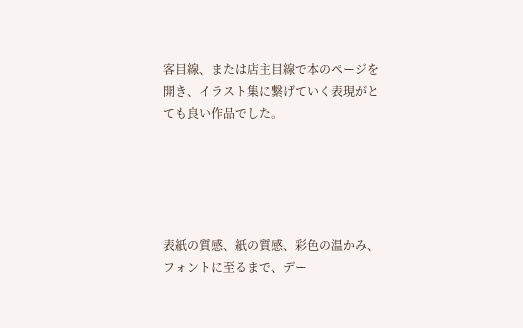客目線、または店主目線で本のページを開き、イラスト集に繋げていく表現がとても良い作品でした。





表紙の質感、紙の質感、彩色の温かみ、フォントに至るまで、デー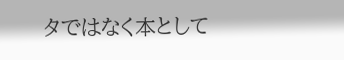タではなく本として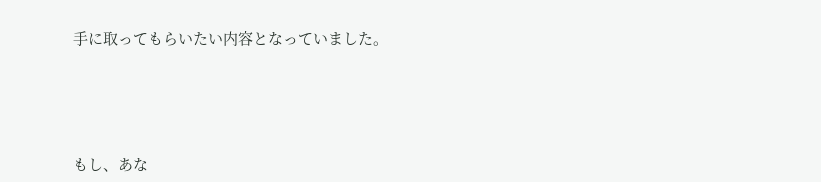手に取ってもらいたい内容となっていました。





もし、あな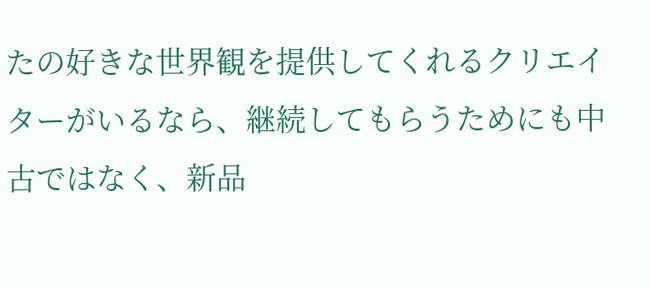たの好きな世界観を提供してくれるクリエイターがいるなら、継続してもらうためにも中古ではなく、新品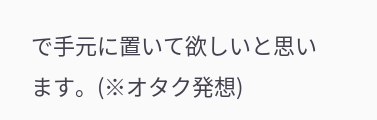で手元に置いて欲しいと思います。(※オタク発想)